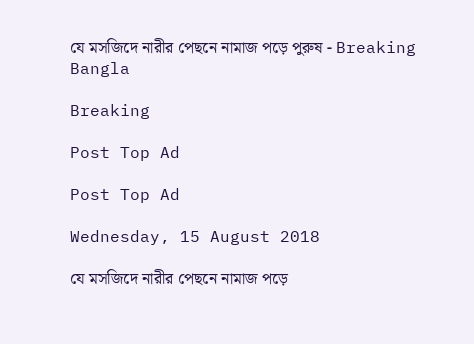যে মসজিদে নারীর পেছনে নামাজ পড়ে পুরুষ - Breaking Bangla

Breaking

Post Top Ad

Post Top Ad

Wednesday, 15 August 2018

যে মসজিদে নারীর পেছনে নামাজ পড়ে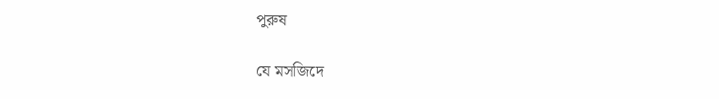পুরুষ

যে মসজিদে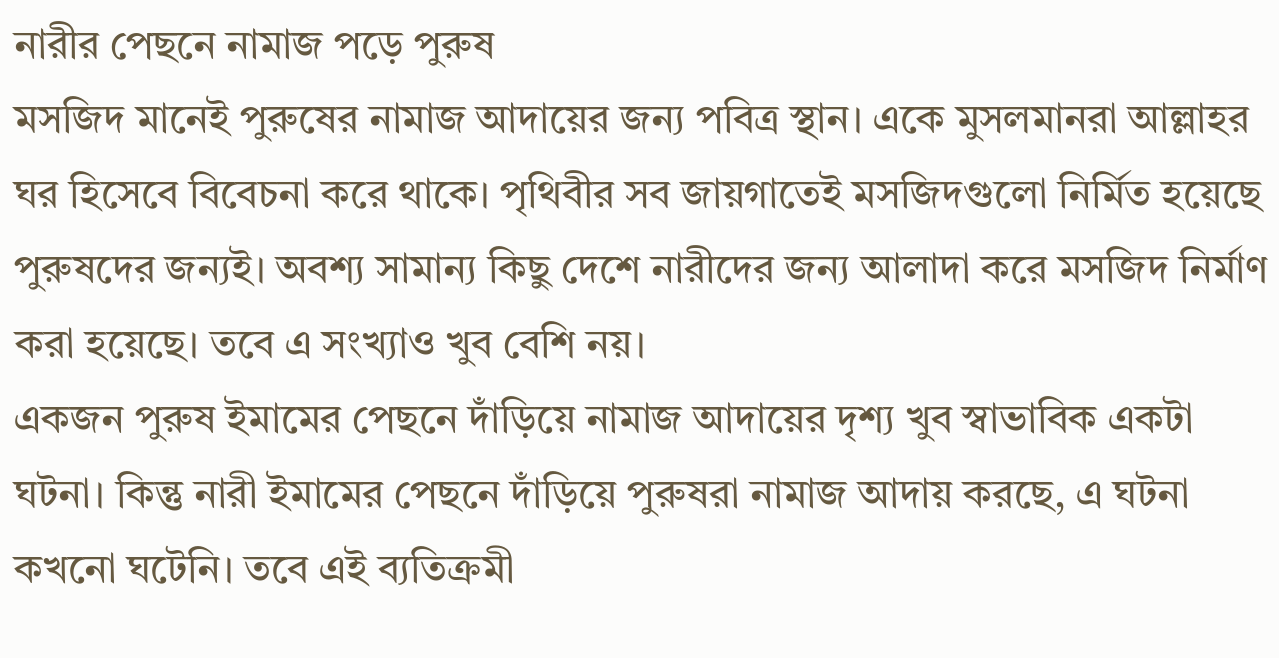নারীর পেছনে নামাজ পড়ে পুরুষ
মসজিদ মানেই পুরুষের নামাজ আদায়ের জন্য পবিত্র স্থান। একে মুসলমানরা আল্লাহর ঘর হিসেবে বিবেচনা করে থাকে। পৃথিবীর সব জায়গাতেই মসজিদগুলো নির্মিত হয়েছে পুরুষদের জন্যই। অবশ্য সামান্য কিছু দেশে নারীদের জন্য আলাদা করে মসজিদ নির্মাণ করা হয়েছে। তবে এ সংখ্যাও খুব বেশি নয়।
একজন পুরুষ ইমামের পেছনে দাঁড়িয়ে নামাজ আদায়ের দৃশ্য খুব স্বাভাবিক একটা ঘটনা। কিন্তু নারী ইমামের পেছনে দাঁড়িয়ে পুরুষরা নামাজ আদায় করছে, এ ঘটনা কখনো ঘটেনি। তবে এই ব্যতিক্রমী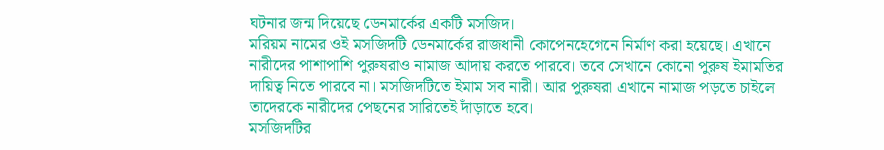ঘটনার জন্ম দিয়েছে ডেনমার্কের একটি মসজিদ।
মরিয়ম নামের ওই মসজিদটি ডেনমার্কের রাজধানী কোপেনহেগেনে নির্মাণ করা হয়েছে। এখানে নারীদের পাশাপাশি পুরুষরাও নামাজ আদায় করতে পারবে। তবে সেখানে কোনো পুরুষ ইমামতির দায়িত্ব নিতে পারবে না। মসজিদটিতে ইমাম সব নারী। আর পুরুষরা এখানে নামাজ পড়তে চাইলে তাদেরকে নারীদের পেছনের সারিতেই দাঁড়াতে হবে।
মসজিদটির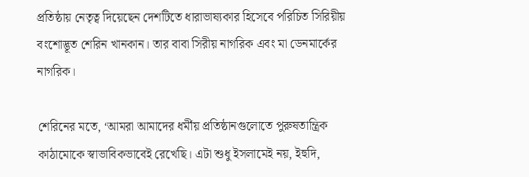প্রতিষ্ঠায় নেতৃত্ব দিয়েছেন দেশটিতে ধারাভাষ্যকার হিসেবে পরিচিত সিরিয়ীয় বংশোদ্ভূত শেরিন খানকান। তার বাবা সিরীয় নাগরিক এবং মা ডেনমার্কের নাগরিক।

শেরিনের মতে, ‘আমরা আমাদের ধর্মীয় প্রতিষ্ঠানগুলোতে পুরুষতান্ত্রিক কাঠামোকে স্বাভাবিকভাবেই রেখেছি। এটা শুধু ইসলামেই নয়, ইহুদি,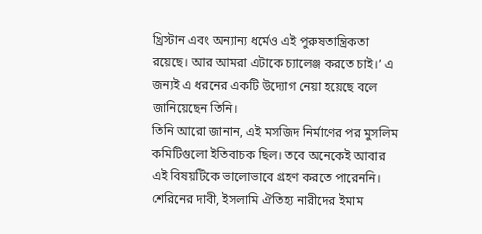খ্রিস্টান এবং অন্যান্য ধর্মেও এই পুরুষতান্ত্রিকতা রয়েছে। আর আমরা এটাকে চ্যালেঞ্জ করতে চাই।’ এ জন্যই এ ধরনের একটি উদ্যোগ নেয়া হয়েছে বলে জানিয়েছেন তিনি।
তিনি আরো জানান, এই মসজিদ নির্মাণের পর মুসলিম কমিটিগুলো ইতিবাচক ছিল। তবে অনেকেই আবার এই বিষয়টিকে ভালোভাবে গ্রহণ করতে পারেননি।
শেরিনের দাবী, ইসলামি ঐতিহ্য নারীদের ইমাম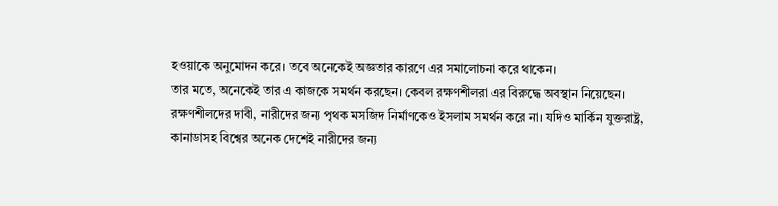হওয়াকে অনুমোদন করে। তবে অনেকেই অজ্ঞতার কারণে এর সমালোচনা করে থাকেন।
তার মতে, অনেকেই তার এ কাজকে সমর্থন করছেন। কেবল রক্ষণশীলরা এর বিরুদ্ধে অবস্থান নিয়েছেন। রক্ষণশীলদের দাবী, নারীদের জন্য পৃথক মসজিদ নির্মাণকেও ইসলাম সমর্থন করে না। যদিও মার্কিন যুক্তরাষ্ট্র, কানাডাসহ বিশ্বের অনেক দেশেই নারীদের জন্য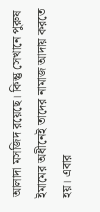আলাদা মসজিদ রয়েছে। কিন্তু সেখানে পুরুষ ইমামের অধীনেই তাদের নামাজ আদায় করতে হয়। এবার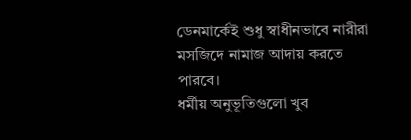ডেনমার্কেই শুধু স্বাধীনভাবে নারীরা মসজিদে নামাজ আদায় করতে পারবে।
ধর্মীয় অনুভূতিগুলো খুব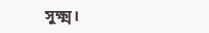সুক্ষ্ম।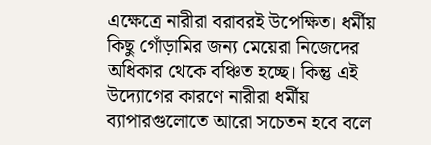এক্ষেত্রে নারীরা বরাবরই উপেক্ষিত। ধর্মীয় কিছু গোঁড়ামির জন্য মেয়েরা নিজেদের অধিকার থেকে বঞ্চিত হচ্ছে। কিন্তু এই উদ্যোগের কারণে নারীরা ধর্মীয় ব্যাপারগুলোতে আরো সচেতন হবে বলে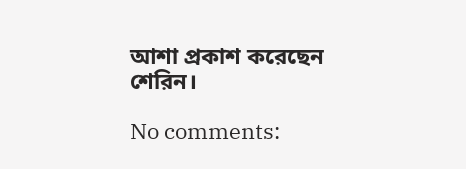আশা প্রকাশ করেছেন শেরিন।

No comments: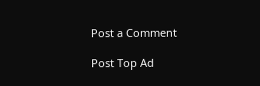Post a Comment

Post Top Ad